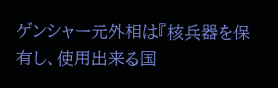ゲンシャー元外相は『核兵器を保有し、使用出来る国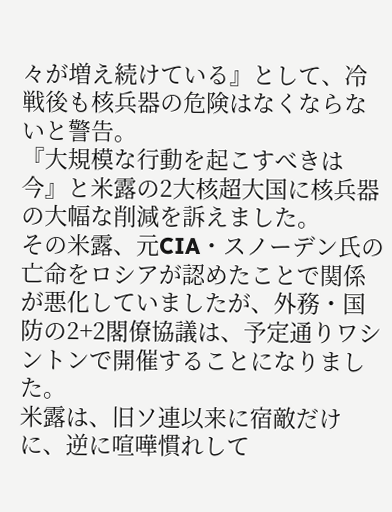々が増え続けている』として、冷戦後も核兵器の危険はなくならないと警告。
『大規模な行動を起こすべきは今』と米露の2大核超大国に核兵器の大幅な削減を訴えました。
その米露、元CIA・スノーデン氏の亡命をロシアが認めたことで関係が悪化していましたが、外務・国防の2+2閣僚協議は、予定通りワシントンで開催することになりました。
米露は、旧ソ連以来に宿敵だけに、逆に喧嘩慣れして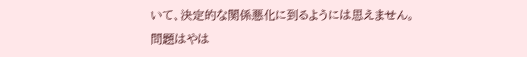いて、決定的な関係悪化に到るようには思えません。
問題はやは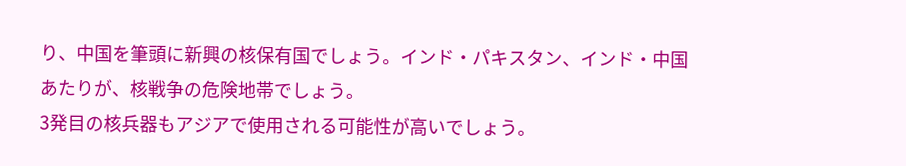り、中国を筆頭に新興の核保有国でしょう。インド・パキスタン、インド・中国あたりが、核戦争の危険地帯でしょう。
3発目の核兵器もアジアで使用される可能性が高いでしょう。